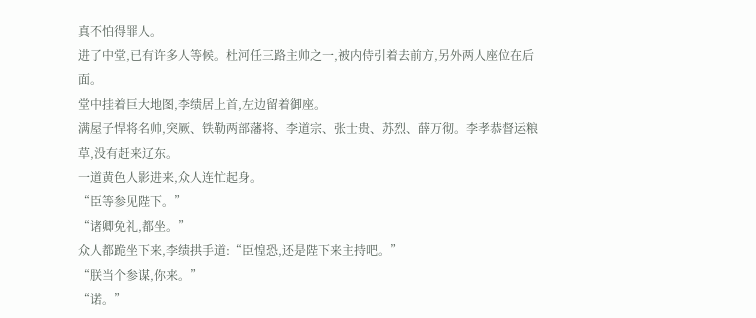真不怕得罪人。
进了中堂,已有许多人等候。杜河任三路主帅之一,被内侍引着去前方,另外两人座位在后面。
堂中挂着巨大地图,李绩居上首,左边留着御座。
满屋子悍将名帅,突厥、铁勒两部藩将、李道宗、张士贵、苏烈、薛万彻。李孝恭督运粮草,没有赶来辽东。
一道黄色人影进来,众人连忙起身。
“臣等参见陛下。”
“诸卿免礼,都坐。”
众人都跪坐下来,李绩拱手道:“臣惶恐,还是陛下来主持吧。”
“朕当个参谋,你来。”
“诺。”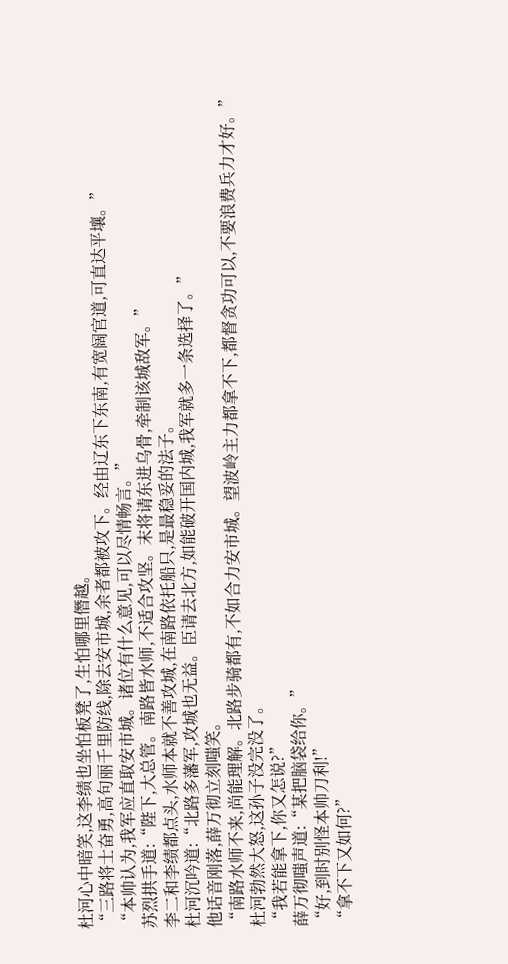杜河心中暗笑,这李绩也坐怕板凳了,生怕哪里僭越。
“三路将士奋勇,高句丽千里防线,除去安市城,余者都被攻下。经由辽东下东南,有宽阔官道,可直达平壤。”
“本帅认为,我军应直取安市城。诸位有什么意见,可以尽情畅言。”
苏烈拱手道:“陛下,大总管。南路皆水师,不适合攻坚。末将请东进乌骨,牵制该城敌军。”
李二和李绩都点头,水师本就不善攻城,在南路依托船只,是最稳妥的法子。
杜河沉吟道:“北路多藩军,攻城也无益。臣请去北方,如能破开国内城,我军就多一条选择了。”
他话音刚落,薛万彻立刻嗤笑。
“南路水师不来,尚能理解。北路步骑都有,不如合力安市城。望波岭主力都拿不下,都督贪功可以,不要浪费兵力才好。”
杜河勃然大怒,这孙子没完没了。
“我若能拿下,你又怎说?”
薛万彻嗤声道:“某把脑袋给你。”
“好,到时别怪本帅刀利!”
“拿不下又如何?”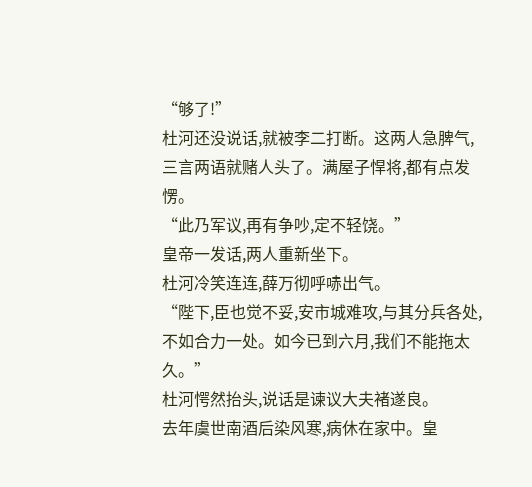“够了!”
杜河还没说话,就被李二打断。这两人急脾气,三言两语就赌人头了。满屋子悍将,都有点发愣。
“此乃军议,再有争吵,定不轻饶。”
皇帝一发话,两人重新坐下。
杜河冷笑连连,薛万彻呼哧出气。
“陛下,臣也觉不妥,安市城难攻,与其分兵各处,不如合力一处。如今已到六月,我们不能拖太久。”
杜河愕然抬头,说话是谏议大夫褚遂良。
去年虞世南酒后染风寒,病休在家中。皇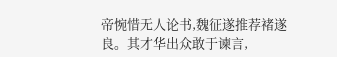帝惋惜无人论书,魏征遂推荐褚遂良。其才华出众敢于谏言,